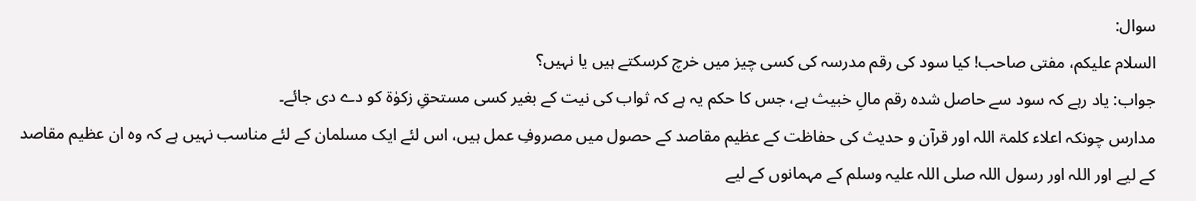سوال:
السلام علیکم، مفتی صاحب! کیا سود کی رقم مدرسہ کی کسی چیز میں خرچ کرسکتے ہیں یا نہیں؟
جواب: یاد رہے کہ سود سے حاصل شدہ رقم مالِ خبیث ہے، جس کا حکم یہ ہے کہ ثواب کی نیت کے بغیر کسی مستحقِ زکوٰۃ کو دے دی جائے۔
مدارس چونکہ اعلاء کلمۃ اللہ اور قرآن و حدیث کی حفاظت کے عظیم مقاصد کے حصول میں مصروفِ عمل ہیں، اس لئے ایک مسلمان کے لئے مناسب نہیں ہے کہ وہ ان عظیم مقاصد کے لیے اور اللہ اور رسول اللہ صلی اللہ علیہ وسلم کے مہمانوں کے لیے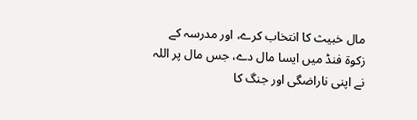مال خبیث کا انتخاب کرے، اور مدرسہ کے زکوۃ فنڈ میں ایسا مال دے، جس مال پر اللہ نے اپنی ناراضگی اور جنگ کا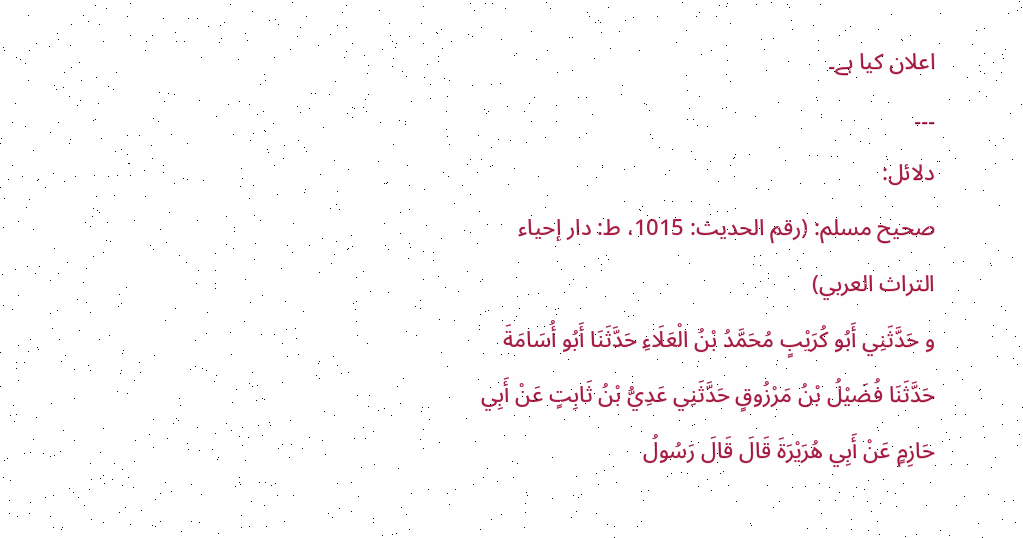اعلان کیا ہے۔
۔۔۔
دلائل:
صحیح مسلم: (رقم الحدیث: 1015، ط: دار إحياء التراث العربي)
و حَدَّثَنِي أَبُو كُرَيْبٍ مُحَمَّدُ بْنُ الْعَلَاءِ حَدَّثَنَا أَبُو أُسَامَةَ حَدَّثَنَا فُضَيْلُ بْنُ مَرْزُوقٍ حَدَّثَنِي عَدِيُّ بْنُ ثَابِتٍ عَنْ أَبِي حَازِمٍ عَنْ أَبِي هُرَيْرَةَ قَالَ قَالَ رَسُولُ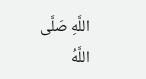اللَّهِ صَلَّى اللَّهُ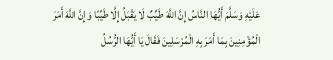عَلَيْهِ وَسَلَّمَ أَيُّهَا النَّاسُ إِنَّ اللَّهَ طَيِّبٌ لَا يَقْبَلُ إِلَّا طَيِّبًا وَإِنَّ اللَّهَ أَمَرَ الْمُؤْمِنِينَ بِمَا أَمَرَ بِهِ الْمُرْسَلِينَ فَقَالَ يَا أَيُّهَا الرُّسُلُ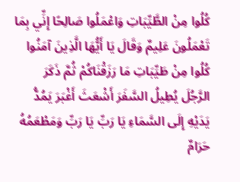كُلُوا مِنْ الطَّيِّبَاتِ وَاعْمَلُوا صَالِحًا إِنِّي بِمَا تَعْمَلُونَ عَلِيمٌ وَقَالَ يَا أَيُّهَا الَّذِينَ آمَنُوا كُلُوا مِنْ طَيِّبَاتِ مَا رَزَقْنَاكُمْ ثُمَّ ذَكَرَ الرَّجُلَ يُطِيلُ السَّفَرَ أَشْعَثَ أَغْبَرَ يَمُدُّ يَدَيْهِ إِلَى السَّمَاءِ يَا رَبِّ يَا رَبِّ وَمَطْعَمُهُ حَرَامٌ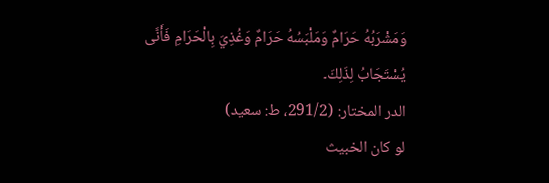وَمَشْرَبُهُ حَرَامٌ وَمَلْبَسُهُ حَرَامٌ وَغُذِيَ بِالْحَرَامِ فَأَنَّى يُسْتَجَابُ لِذَلِكَ۔
الدر المختار: (291/2، ط: سعید)
لو کان الخبیث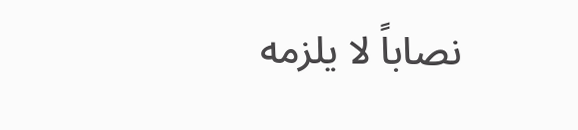نصاباً لا یلزمه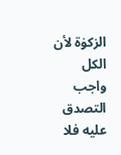الزکوٰۃ لأن الکل واجب التصدق علیه فلا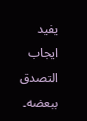یفید ایجاب التصدق ببعضه۔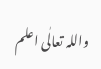واللہ تعالٰی اعلم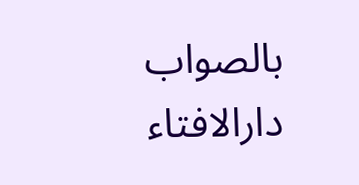بالصواب
دارالافتاء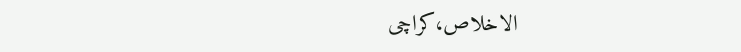الاخلاص،کراچی